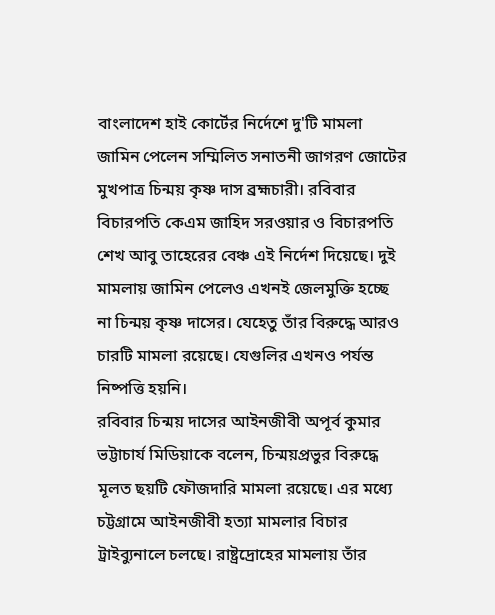বাংলাদেশ হাই কোর্টের নির্দেশে দু'টি মামলা জামিন পেলেন সম্মিলিত সনাতনী জাগরণ জোটের মুখপাত্র চিন্ময় কৃষ্ণ দাস ব্রহ্মচারী। রবিবার বিচারপতি কেএম জাহিদ সরওয়ার ও বিচারপতি শেখ আবু তাহেরের বেঞ্চ এই নির্দেশ দিয়েছে। দুই মামলায় জামিন পেলেও এখনই জেলমুক্তি হচ্ছে না চিন্ময় কৃষ্ণ দাসের। যেহেতু তাঁর বিরুদ্ধে আরও চারটি মামলা রয়েছে। যেগুলির এখনও পর্যন্ত নিষ্পত্তি হয়নি।
রবিবার চিন্ময় দাসের আইনজীবী অপূর্ব কুমার ভট্টাচার্য মিডিয়াকে বলেন, চিন্ময়প্রভুর বিরুদ্ধে মূলত ছয়টি ফৌজদারি মামলা রয়েছে। এর মধ্যে চট্টগ্রামে আইনজীবী হত্যা মামলার বিচার ট্রাইব্যুনালে চলছে। রাষ্ট্রদ্রোহের মামলায় তাঁর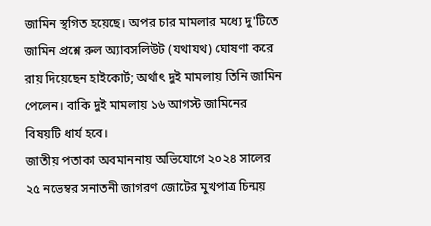জামিন স্থগিত হয়েছে। অপর চার মামলার মধ্যে দু'টিতে জামিন প্রশ্নে রুল অ্যাবসলিউট (যথাযথ) ঘোষণা করে রায় দিয়েছেন হাইকোর্ট; অর্থাৎ দুই মামলায় তিনি জামিন পেলেন। বাকি দুই মামলায় ১৬ আগস্ট জামিনের বিষয়টি ধার্য হবে।
জাতীয় পতাকা অবমাননায় অভিযোগে ২০২৪ সালের ২৫ নভেম্বর সনাতনী জাগরণ জোটের মুখপাত্র চিন্ময়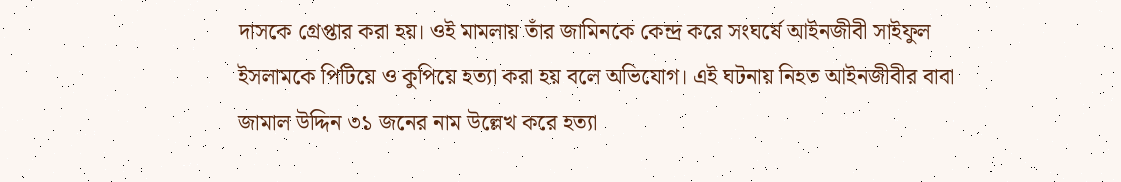দাসকে গ্রেপ্তার করা হয়। ওই মামলায় তাঁর জামিনকে কেন্দ্র করে সংঘর্ষে আইনজীবী সাইফুল ইসলামকে পিটিয়ে ও কুপিয়ে হত্যা করা হয় বলে অভিযোগ। এই ঘটনায় নিহত আইনজীবীর বাবা জামাল উদ্দিন ৩১ জনের নাম উল্লেখ করে হত্যা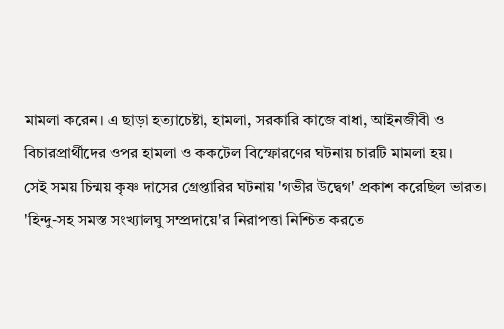মামলা করেন। এ ছাড়া হত্যাচেষ্টা, হামলা, সরকারি কাজে বাধা, আইনজীবী ও বিচারপ্রার্থীদের ওপর হামলা ও ককটেল বিস্ফোরণের ঘটনায় চারটি মামলা হয়।
সেই সময় চিন্ময় কৃষ্ণ দাসের গ্রেপ্তারির ঘটনায় 'গভীর উদ্বেগ' প্রকাশ করেছিল ভারত। 'হিন্দু-সহ সমস্ত সংখ্যালঘু সম্প্রদায়ে'র নিরাপত্তা নিশ্চিত করতে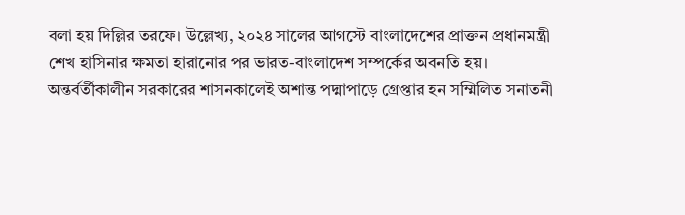বলা হয় দিল্লির তরফে। উল্লেখ্য, ২০২৪ সালের আগস্টে বাংলাদেশের প্রাক্তন প্রধানমন্ত্রী শেখ হাসিনার ক্ষমতা হারানোর পর ভারত-বাংলাদেশ সম্পর্কের অবনতি হয়। অন্তর্বর্তীকালীন সরকারের শাসনকালেই অশান্ত পদ্মাপাড়ে গ্রেপ্তার হন সম্মিলিত সনাতনী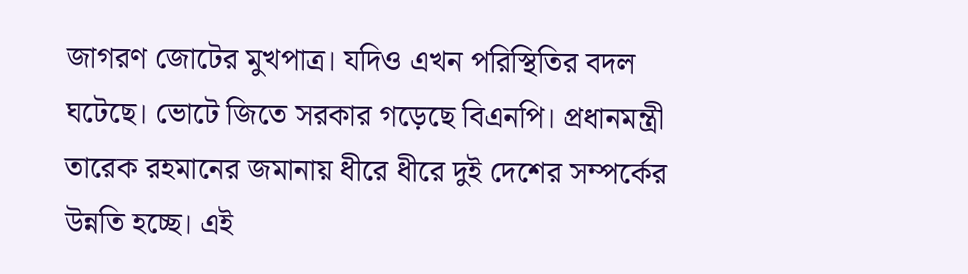জাগরণ জোটের মুখপাত্র। যদিও এখন পরিস্থিতির বদল ঘটেছে। ভোটে জিতে সরকার গড়েছে বিএনপি। প্রধানমন্ত্রী তারেক রহমানের জমানায় ধীরে ধীরে দুই দেশের সম্পর্কের উন্নতি হচ্ছে। এই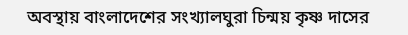অবস্থায় বাংলাদেশের সংখ্যালঘুরা চিন্ময় কৃষ্ণ দাসের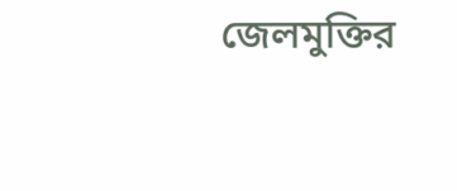জেলমুক্তির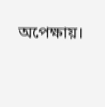অপেক্ষায়।